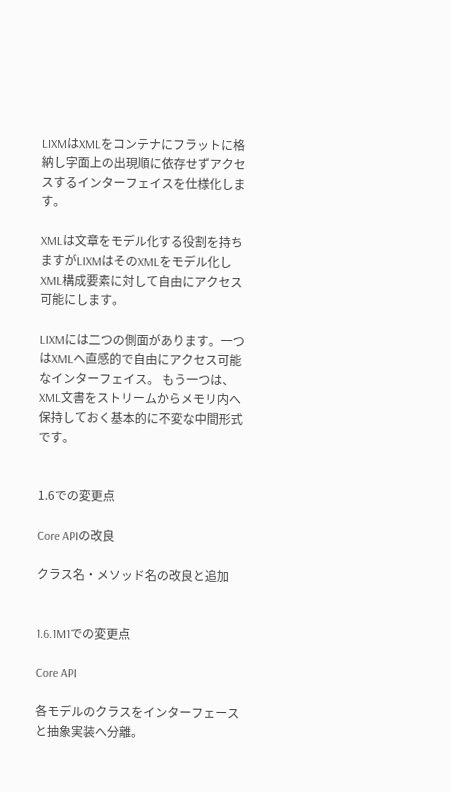LIXMはXMLをコンテナにフラットに格納し字面上の出現順に依存せずアクセスするインターフェイスを仕様化します。

XMLは文章をモデル化する役割を持ちますがLIXMはそのXMLをモデル化しXML構成要素に対して自由にアクセス可能にします。

LIXMには二つの側面があります。一つはXMLへ直感的で自由にアクセス可能なインターフェイス。 もう一つは、XML文書をストリームからメモリ内へ保持しておく基本的に不変な中間形式です。


1.6での変更点

Core APIの改良

クラス名・メソッド名の改良と追加


1.6.1M1での変更点

Core API

各モデルのクラスをインターフェースと抽象実装へ分離。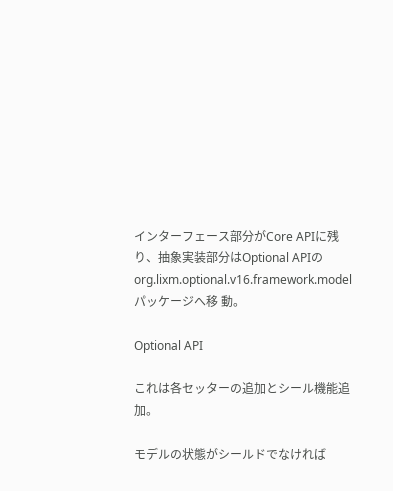インターフェース部分がCore APIに残り、抽象実装部分はOptional APIのorg.lixm.optional.v16.framework.modelパッケージへ移 動。

Optional API

これは各セッターの追加とシール機能追加。

モデルの状態がシールドでなければ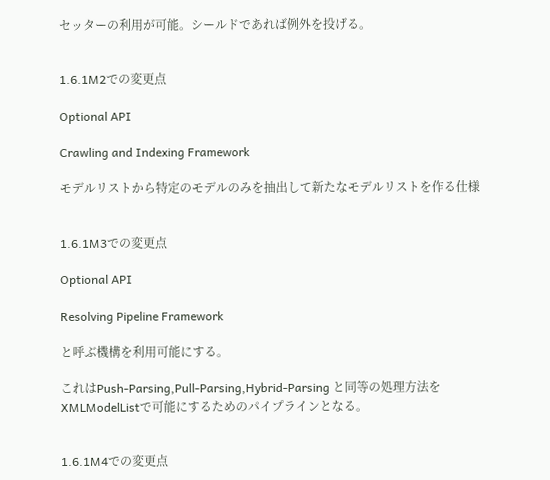セッターの利用が可能。シールドであれば例外を投げる。


1.6.1M2での変更点

Optional API

Crawling and Indexing Framework

モデルリストから特定のモデルのみを抽出して新たなモデルリストを作る仕様


1.6.1M3での変更点

Optional API

Resolving Pipeline Framework

と呼ぶ機構を利用可能にする。

これはPush-Parsing,Pull-Parsing,Hybrid-Parsing と同等の処理方法をXMLModelListで可能にするためのパイプラインとなる。


1.6.1M4での変更点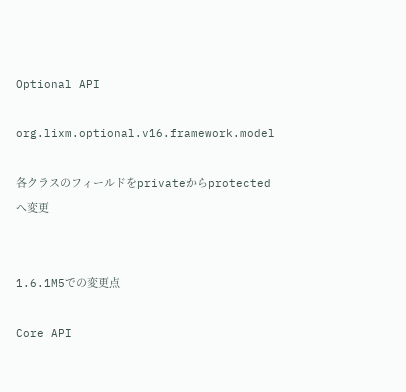Optional API

org.lixm.optional.v16.framework.model

各クラスのフィールドをprivateからprotectedへ変更


1.6.1M5での変更点

Core API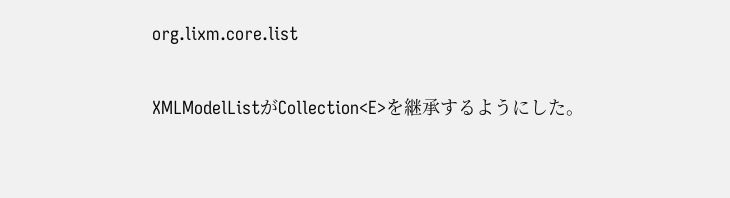org.lixm.core.list

XMLModelListがCollection<E>を継承するようにした。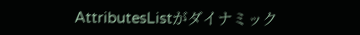AttributesListがダイナミック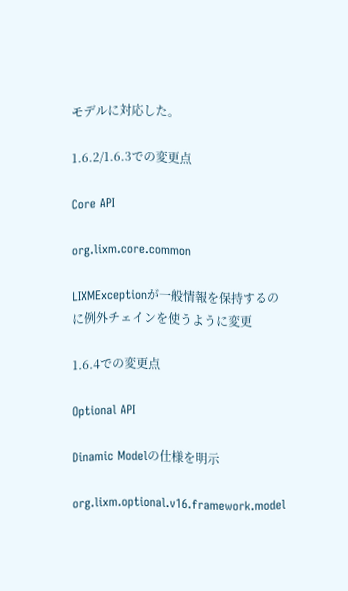モデルに対応した。

1.6.2/1.6.3での変更点

Core API

org.lixm.core.common

LIXMExceptionが一般情報を保持するのに例外チェインを使うように変更

1.6.4での変更点

Optional API

Dinamic Modelの仕様を明示

org.lixm.optional.v16.framework.model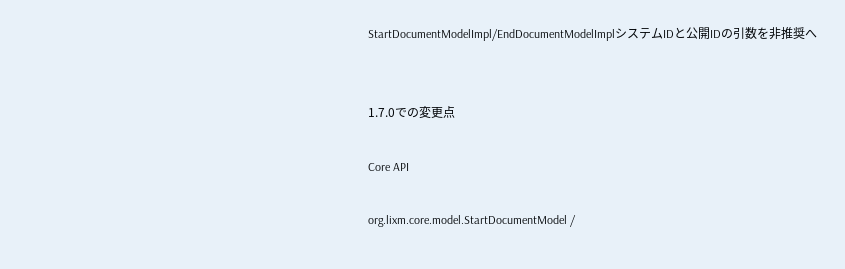StartDocumentModelImpl/EndDocumentModelImplシステムIDと公開IDの引数を非推奨へ


1.7.0での変更点

Core API

org.lixm.core.model.StartDocumentModel /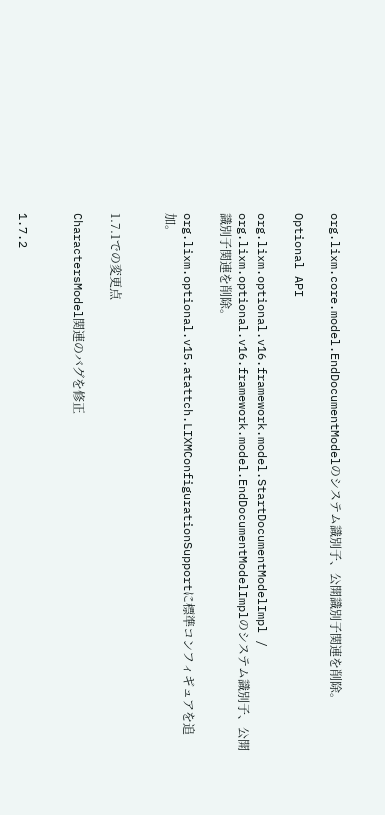org.lixm.core.model.EndDocumentModelのシステム識別子、公開識別子関連を削除。

Optional API

org.lixm.optional.v16.framework.model.StartDocumentModelImpl / org.lixm.optional.v16.framework.model.EndDocumentModelImplのシステム識別子、公開識別子関連を削除。

org.lixm.optional.v15.atattch.LIXMConfigurationSupportに標準コンフィギュアを追加。


1.7.1での変更点

CharactersModel関連のバグを修正


1.7.2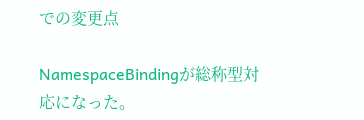での変更点

NamespaceBindingが総称型対応になった。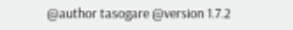@author tasogare @version 1.7.2